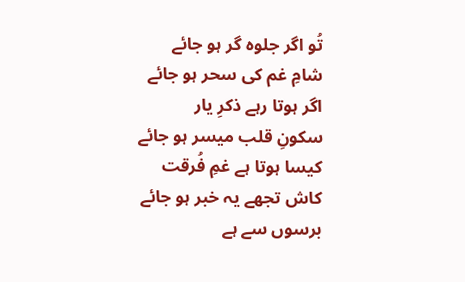تُو اگر جلوہ گر ہو جائے
شامِ غم کی سحر ہو جائے
اگر ہوتا رہے ذکرِ یار
سکونِ قلب میسر ہو جائے
کیسا ہوتا ہے غمِ فُرقت
کاش تجھے یہ خبر ہو جائے
برسوں سے ہے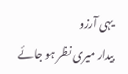یہی آرزو
بیدار میری نظر ہو جائے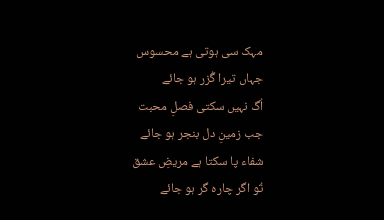مہک سی ہوتی ہے محسوس
جہاں تیرا گُزر ہو جائے
اُگ نہیں سکتی فصلِ محبت
جب زمینِ دل بنجر ہو جائے
شفاء پا سکتا ہے مریضِ عشق
تُو اگر چارہ گر ہو جائے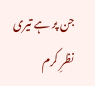جن پر ہے تیری نظرِ کرم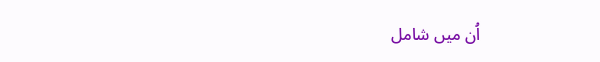اُن میں شامل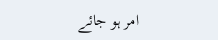امر ہو جائے